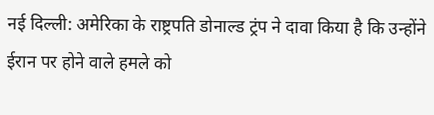नई दिल्ली: अमेरिका के राष्ट्रपति डोनाल्ड ट्रंप ने दावा किया है कि उन्होंने ईरान पर होने वाले हमले को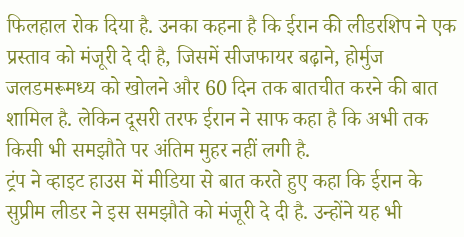फिलहाल रोक दिया है. उनका कहना है कि ईरान की लीडरशिप ने एक प्रस्ताव को मंजूरी दे दी है, जिसमें सीजफायर बढ़ाने, होर्मुज जलडमरूमध्य को खोलने और 60 दिन तक बातचीत करने की बात शामिल है. लेकिन दूसरी तरफ ईरान ने साफ कहा है कि अभी तक किसी भी समझौते पर अंतिम मुहर नहीं लगी है.
ट्रंप ने व्हाइट हाउस में मीडिया से बात करते हुए कहा कि ईरान के सुप्रीम लीडर ने इस समझौते को मंजूरी दे दी है. उन्होंने यह भी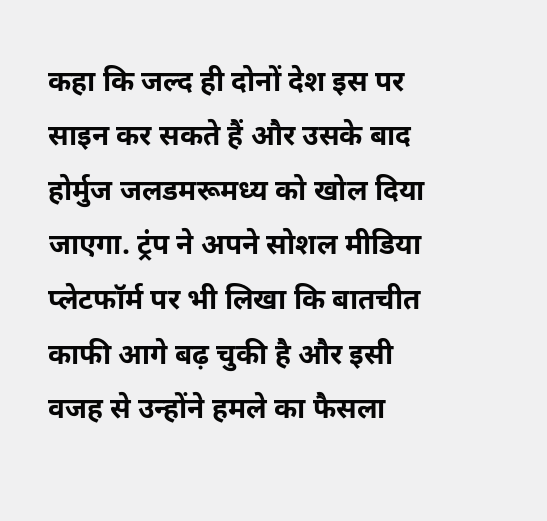कहा कि जल्द ही दोनों देश इस पर साइन कर सकते हैं और उसके बाद होर्मुज जलडमरूमध्य को खोल दिया जाएगा. ट्रंप ने अपने सोशल मीडिया प्लेटफॉर्म पर भी लिखा कि बातचीत काफी आगे बढ़ चुकी है और इसी वजह से उन्होंने हमले का फैसला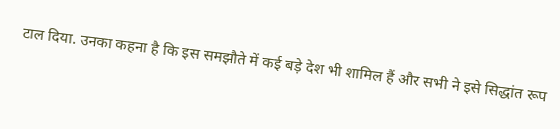टाल दिया. उनका कहना है कि इस समझौते में कई बड़े देश भी शामिल हैं और सभी ने इसे सिद्धांत रूप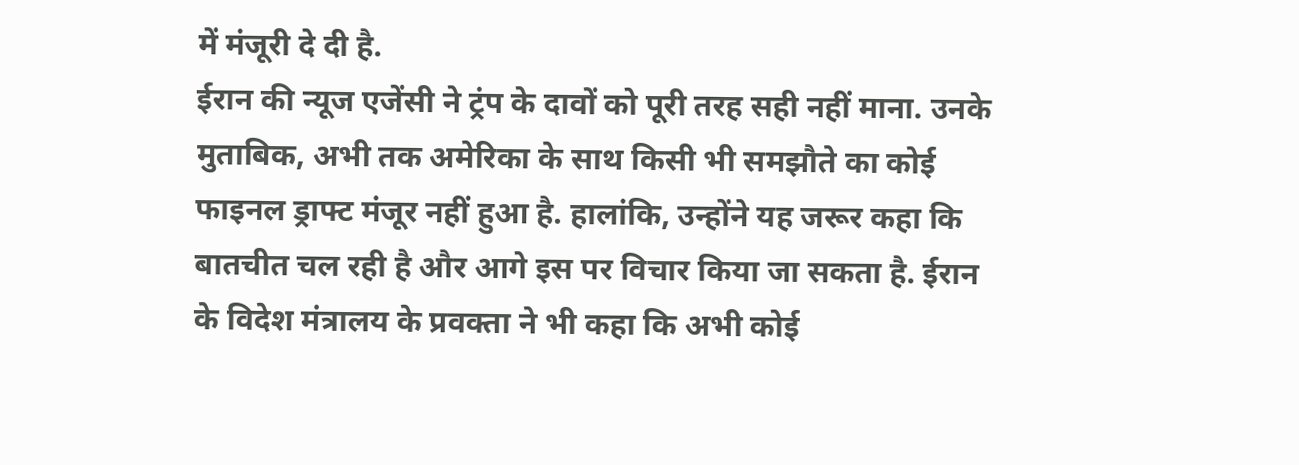में मंजूरी दे दी है.
ईरान की न्यूज एजेंसी ने ट्रंप के दावों को पूरी तरह सही नहीं माना. उनके मुताबिक, अभी तक अमेरिका के साथ किसी भी समझौते का कोई फाइनल ड्राफ्ट मंजूर नहीं हुआ है. हालांकि, उन्होंने यह जरूर कहा कि बातचीत चल रही है और आगे इस पर विचार किया जा सकता है. ईरान के विदेश मंत्रालय के प्रवक्ता ने भी कहा कि अभी कोई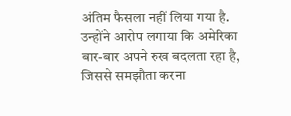अंतिम फैसला नहीं लिया गया है. उन्होंने आरोप लगाया कि अमेरिका बार-बार अपने रुख बदलता रहा है, जिससे समझौता करना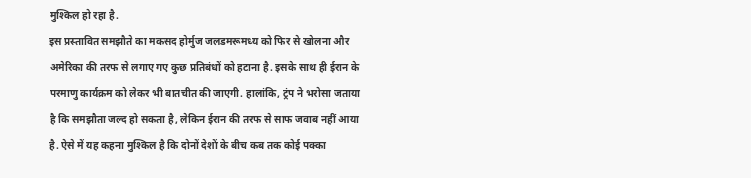मुश्किल हो रहा है.
इस प्रस्तावित समझौते का मकसद होर्मुज जलडमरूमध्य को फिर से खोलना और अमेरिका की तरफ से लगाए गए कुछ प्रतिबंधों को हटाना है. इसके साथ ही ईरान के परमाणु कार्यक्रम को लेकर भी बातचीत की जाएगी. हालांकि, ट्रंप ने भरोसा जताया है कि समझौता जल्द हो सकता है, लेकिन ईरान की तरफ से साफ जवाब नहीं आया है. ऐसे में यह कहना मुश्किल है कि दोनों देशों के बीच कब तक कोई पक्का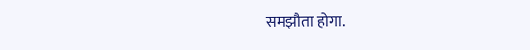समझौता होगा.